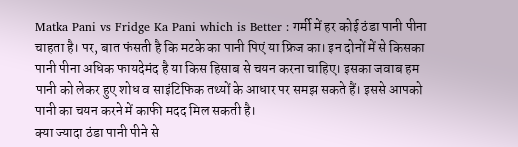Matka Pani vs Fridge Ka Pani which is Better : गर्मी में हर कोई ठंडा पानी पीना चाहता है। पर, बात फंसती है कि मटके का पानी पिएं या फ्रिज का। इन दोनों में से किसका पानी पीना अधिक फायदेमंद है या किस हिसाब से चयन करना चाहिए। इसका जवाब हम पानी को लेकर हुए शोध व साइंटिफिक तथ्यों के आधार पर समझ सकते हैं। इससे आपको पानी का चयन करने में काफी मदद मिल सकती है।
क्या ज्यादा ठंडा पानी पीने से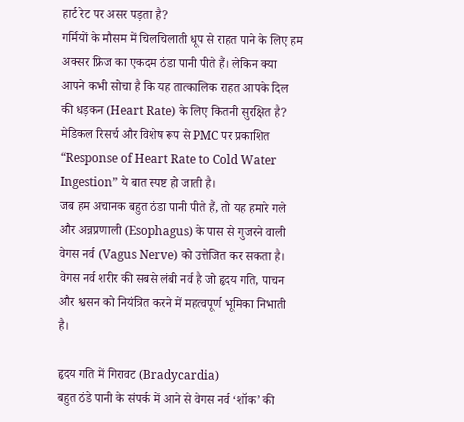हार्ट रेट पर असर पड़ता है?
गर्मियों के मौसम में चिलचिलाती धूप से राहत पाने के लिए हम अक्सर फ्रिज का एकदम ठंडा पानी पीते हैं। लेकिन क्या आपने कभी सोचा है कि यह तात्कालिक राहत आपके दिल की धड़कन (Heart Rate) के लिए कितनी सुरक्षित है? मेडिकल रिसर्च और विशेष रूप से PMC पर प्रकाशित “Response of Heart Rate to Cold Water Ingestion” ये बात स्पष्ट हो जाती है।
जब हम अचानक बहुत ठंडा पानी पीते हैं, तो यह हमारे गले और अन्नप्रणाली (Esophagus) के पास से गुजरने वाली वेगस नर्व (Vagus Nerve) को उत्तेजित कर सकता है। वेगस नर्व शरीर की सबसे लंबी नर्व है जो हृदय गति, पाचन और श्वसन को नियंत्रित करने में महत्वपूर्ण भूमिका निभाती है।

हृदय गति में गिरावट (Bradycardia)
बहुत ठंडे पानी के संपर्क में आने से वेगस नर्व ‘शॉक’ की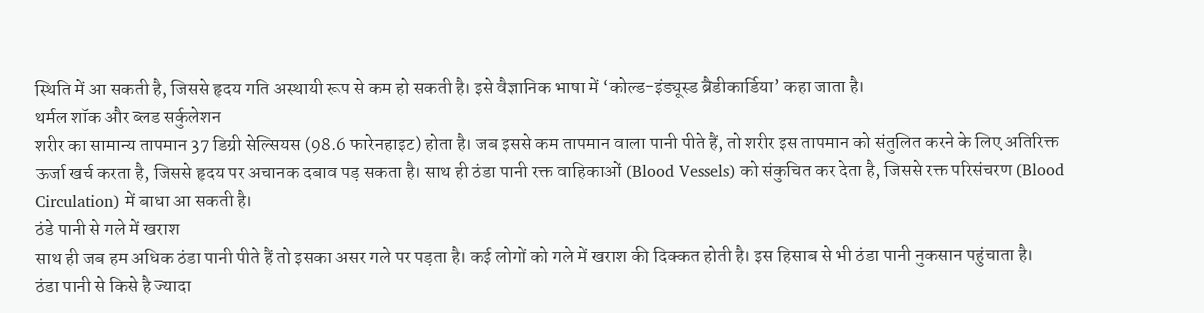स्थिति में आ सकती है, जिससे हृदय गति अस्थायी रूप से कम हो सकती है। इसे वैज्ञानिक भाषा में ‘कोल्ड-इंड्यूस्ड ब्रैडीकार्डिया’ कहा जाता है।
थर्मल शॉक और ब्लड सर्कुलेशन
शरीर का सामान्य तापमान 37 डिग्री सेल्सियस (98.6 फारेनहाइट) होता है। जब इससे कम तापमान वाला पानी पीते हैं, तो शरीर इस तापमान को संतुलित करने के लिए अतिरिक्त ऊर्जा खर्च करता है, जिससे हृदय पर अचानक दबाव पड़ सकता है। साथ ही ठंडा पानी रक्त वाहिकाओं (Blood Vessels) को संकुचित कर देता है, जिससे रक्त परिसंचरण (Blood Circulation) में बाधा आ सकती है।
ठंडे पानी से गले में खराश
साथ ही जब हम अधिक ठंडा पानी पीते हैं तो इसका असर गले पर पड़ता है। कई लोगों को गले में खराश की दिक्कत होती है। इस हिसाब से भी ठंडा पानी नुकसान पहुंचाता है।
ठंडा पानी से किसे है ज्यादा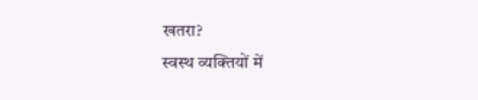खतरा?
स्वस्थ व्यक्तियों में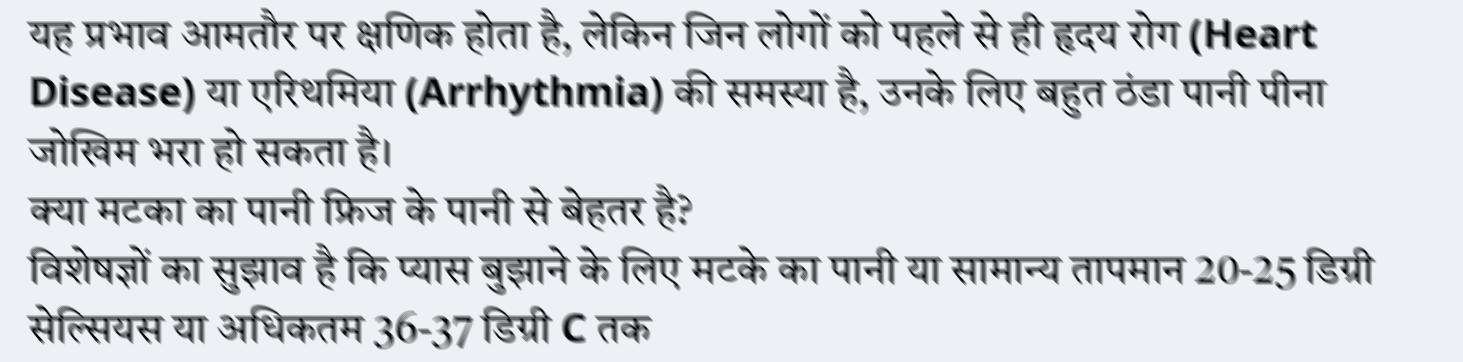यह प्रभाव आमतौर पर क्षणिक होता है, लेकिन जिन लोगों को पहले से ही हृदय रोग (Heart Disease) या एरिथमिया (Arrhythmia) की समस्या है, उनके लिए बहुत ठंडा पानी पीना जोखिम भरा हो सकता है।
क्या मटका का पानी फ्रिज के पानी से बेहतर है?
विशेषज्ञों का सुझाव है कि प्यास बुझाने के लिए मटके का पानी या सामान्य तापमान 20-25 डिग्री सेल्सियस या अधिकतम 36-37 डिग्री C तक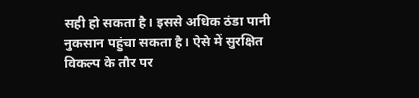सही हो सकता है। इससे अधिक ठंडा पानी नुकसान पहुंचा सकता है। ऐसे में सुरक्षित विकल्प के तौर पर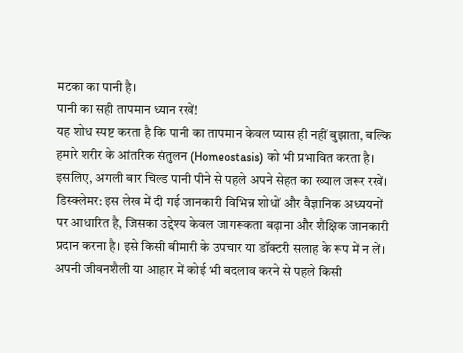मटका का पानी है।
पानी का सही तापमान ध्यान रखें!
यह शोध स्पष्ट करता है कि पानी का तापमान केवल प्यास ही नहीं बुझाता, बल्कि हमारे शरीर के आंतरिक संतुलन (Homeostasis) को भी प्रभावित करता है। इसलिए, अगली बार चिल्ड पानी पीने से पहले अपने सेहत का ख्याल जरूर रखें।
डिस्क्लेमर: इस लेख में दी गई जानकारी विभिन्न शोधों और वैज्ञानिक अध्ययनों पर आधारित है, जिसका उद्देश्य केवल जागरूकता बढ़ाना और शैक्षिक जानकारी प्रदान करना है। इसे किसी बीमारी के उपचार या डॉक्टरी सलाह के रूप में न लें। अपनी जीवनशैली या आहार में कोई भी बदलाव करने से पहले किसी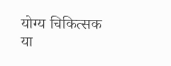योग्य चिकित्सक या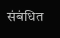संबंधित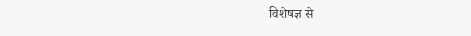विशेषज्ञ से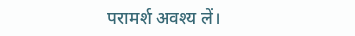परामर्श अवश्य लें।